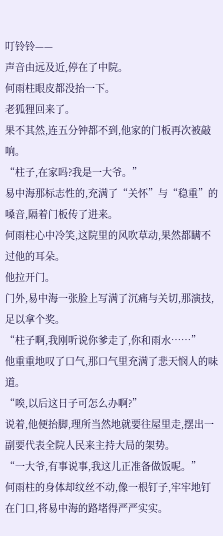叮铃铃——
声音由远及近,停在了中院。
何雨柱眼皮都没抬一下。
老狐狸回来了。
果不其然,连五分钟都不到,他家的门板再次被敲响。
“柱子,在家吗?我是一大爷。”
易中海那标志性的,充满了“关怀”与“稳重”的嗓音,隔着门板传了进来。
何雨柱心中冷笑,这院里的风吹草动,果然都瞒不过他的耳朵。
他拉开门。
门外,易中海一张脸上写满了沉痛与关切,那演技,足以拿个奖。
“柱子啊,我刚听说你爹走了,你和雨水……”
他重重地叹了口气,那口气里充满了悲天悯人的味道。
“唉,以后这日子可怎么办啊?”
说着,他便抬脚,理所当然地就要往屋里走,摆出一副要代表全院人民来主持大局的架势。
“一大爷,有事说事,我这儿正准备做饭呢。”
何雨柱的身体却纹丝不动,像一根钉子,牢牢地钉在门口,将易中海的路堵得严严实实。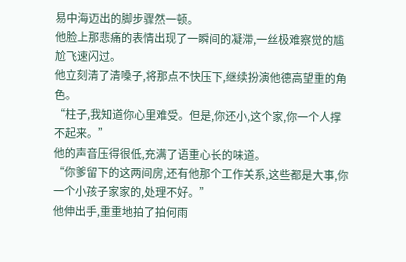易中海迈出的脚步骤然一顿。
他脸上那悲痛的表情出现了一瞬间的凝滞,一丝极难察觉的尴尬飞速闪过。
他立刻清了清嗓子,将那点不快压下,继续扮演他德高望重的角色。
“柱子,我知道你心里难受。但是,你还小,这个家,你一个人撑不起来。”
他的声音压得很低,充满了语重心长的味道。
“你爹留下的这两间房,还有他那个工作关系,这些都是大事,你一个小孩子家家的,处理不好。”
他伸出手,重重地拍了拍何雨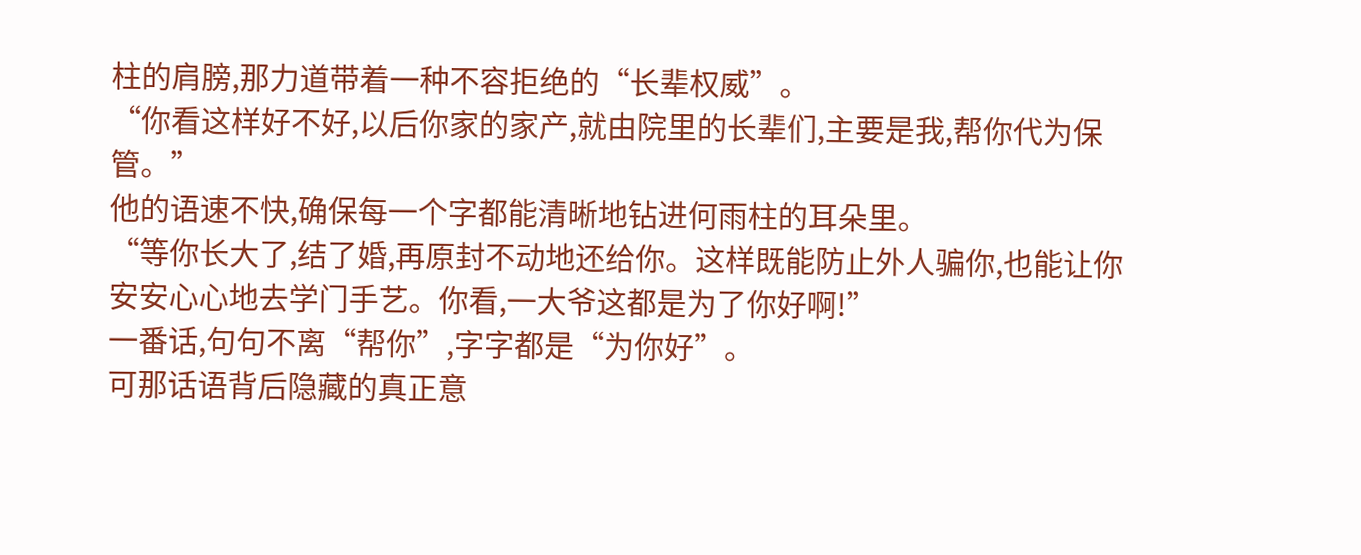柱的肩膀,那力道带着一种不容拒绝的“长辈权威”。
“你看这样好不好,以后你家的家产,就由院里的长辈们,主要是我,帮你代为保管。”
他的语速不快,确保每一个字都能清晰地钻进何雨柱的耳朵里。
“等你长大了,结了婚,再原封不动地还给你。这样既能防止外人骗你,也能让你安安心心地去学门手艺。你看,一大爷这都是为了你好啊!”
一番话,句句不离“帮你”,字字都是“为你好”。
可那话语背后隐藏的真正意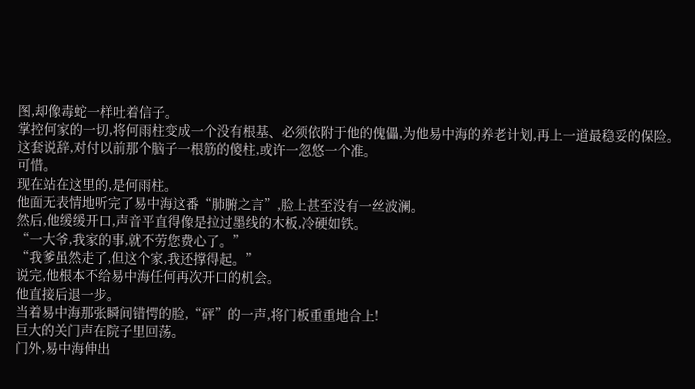图,却像毒蛇一样吐着信子。
掌控何家的一切,将何雨柱变成一个没有根基、必须依附于他的傀儡,为他易中海的养老计划,再上一道最稳妥的保险。
这套说辞,对付以前那个脑子一根筋的傻柱,或许一忽悠一个准。
可惜。
现在站在这里的,是何雨柱。
他面无表情地听完了易中海这番“肺腑之言”,脸上甚至没有一丝波澜。
然后,他缓缓开口,声音平直得像是拉过墨线的木板,冷硬如铁。
“一大爷,我家的事,就不劳您费心了。”
“我爹虽然走了,但这个家,我还撑得起。”
说完,他根本不给易中海任何再次开口的机会。
他直接后退一步。
当着易中海那张瞬间错愕的脸,“砰”的一声,将门板重重地合上!
巨大的关门声在院子里回荡。
门外,易中海伸出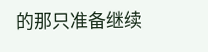的那只准备继续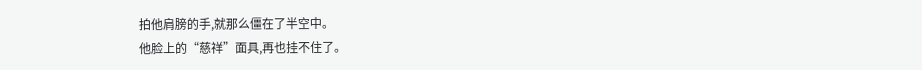拍他肩膀的手,就那么僵在了半空中。
他脸上的“慈祥”面具,再也挂不住了。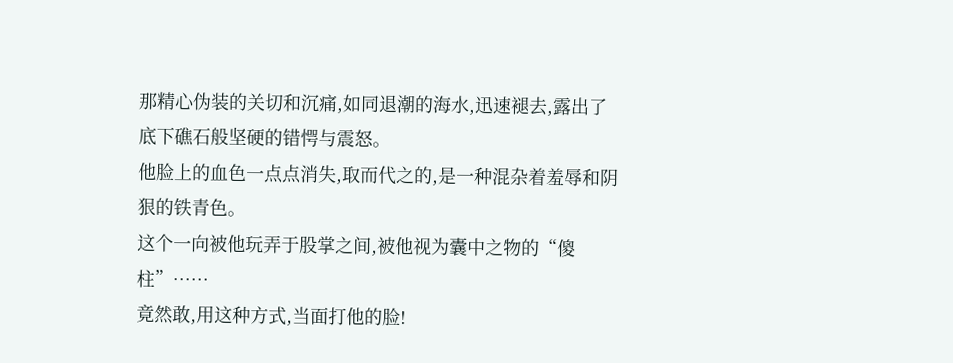那精心伪装的关切和沉痛,如同退潮的海水,迅速褪去,露出了底下礁石般坚硬的错愕与震怒。
他脸上的血色一点点消失,取而代之的,是一种混杂着羞辱和阴狠的铁青色。
这个一向被他玩弄于股掌之间,被他视为囊中之物的“傻柱”……
竟然敢,用这种方式,当面打他的脸!